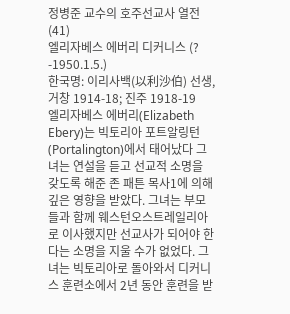정병준 교수의 호주선교사 열전(41)
엘리자베스 에버리 디커니스 (? -1950.1.5.)
한국명: 이리사백(以利沙伯) 선생, 거창 1914-18; 진주 1918-19
엘리자베스 에버리(Elizabeth Ebery)는 빅토리아 포트알링턴(Portalington)에서 태어났다 그녀는 연설을 듣고 선교적 소명을 갖도록 해준 존 패튼 목사1에 의해 깊은 영향을 받았다. 그녀는 부모들과 함께 웨스턴오스트레일리아로 이사했지만 선교사가 되어야 한다는 소명을 지울 수가 없었다. 그녀는 빅토리아로 돌아와서 디커니스 훈련소에서 2년 동안 훈련을 받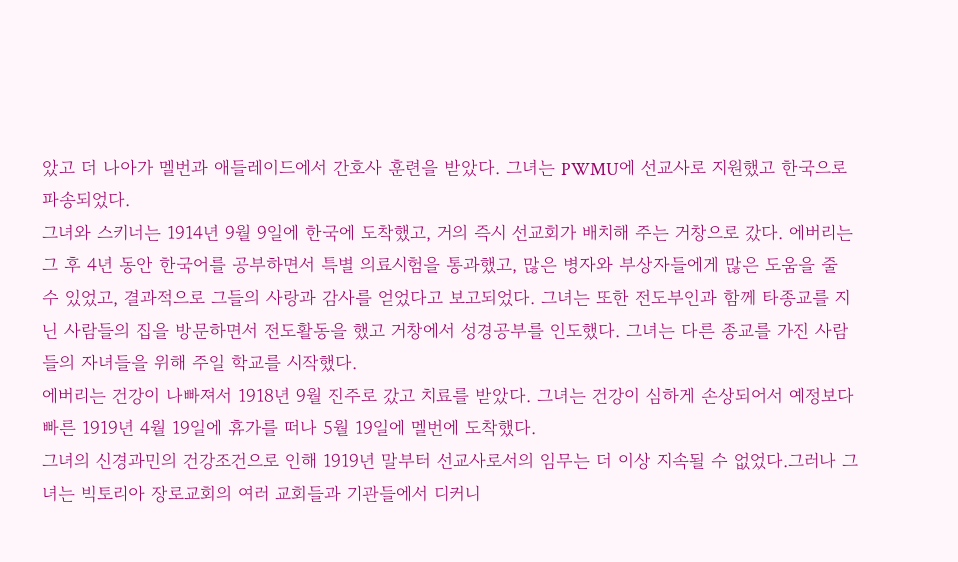았고 더 나아가 멜번과 애들레이드에서 간호사 훈련을 받았다. 그녀는 PWMU에 선교사로 지원했고 한국으로 파송되었다.
그녀와 스키너는 1914년 9월 9일에 한국에 도착했고, 거의 즉시 선교회가 배치해 주는 거창으로 갔다. 에버리는 그 후 4년 동안 한국어를 공부하면서 특별 의료시험을 통과했고, 많은 병자와 부상자들에게 많은 도움을 줄 수 있었고, 결과적으로 그들의 사랑과 감사를 얻었다고 보고되었다. 그녀는 또한 전도부인과 함께 타종교를 지닌 사람들의 집을 방문하면서 전도활동을 했고 거창에서 성경공부를 인도했다. 그녀는 다른 종교를 가진 사람들의 자녀들을 위해 주일 학교를 시작했다.
에버리는 건강이 나빠져서 1918년 9월 진주로 갔고 치료를 받았다. 그녀는 건강이 심하게 손상되어서 예정보다 빠른 1919년 4월 19일에 휴가를 떠나 5월 19일에 멜번에 도착했다.
그녀의 신경과민의 건강조건으로 인해 1919년 말부터 선교사로서의 임무는 더 이상 지속될 수 없었다.그러나 그녀는 빅토리아 장로교회의 여러 교회들과 기관들에서 디커니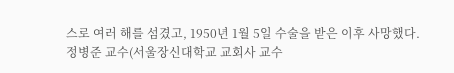스로 여러 해를 섬겼고, 1950년 1월 5일 수술을 받은 이후 사망했다.
정병준 교수(서울장신대학교 교회사 교수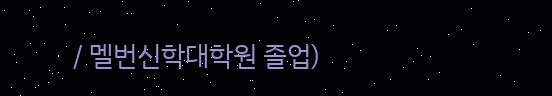/ 멜번신학대학원 졸업)